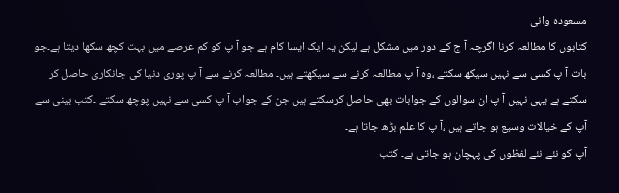مسعودہ وانی
کتابوں کا مطالعہ کرنا اگرچہ آ ج کے دور میں مشکل ہے لیکن یہ ایک ایسا کام ہے جو آ پ کو کم عرصے میں بہت کچھ سکھا دیتا ہے۔جو بات آ پ کسی سے نہیں سیکھ سکتے ،وہ آ پ مطالعہ کرنے سے سیکھتے ہیں۔ مطالعہ کرنے سے آ پ پوری دنیا کی جانکاری حاصل کر سکتے ہے یہی نہیں آ پ ان سوالوں کے جوابات بھی حاصل کرسکتے ہیں جن کے جواب آ پ کسی سے نہیں پوچھ سکتے ۔کتب بینی سے آپ کے خیالات وسیع ہو جاتے ہیں ،آ پ کا علم بڑھ جاتا ہے۔
آپ کو نئے نئے لفظوں کی پہچان ہو جاتی ہے۔ کتب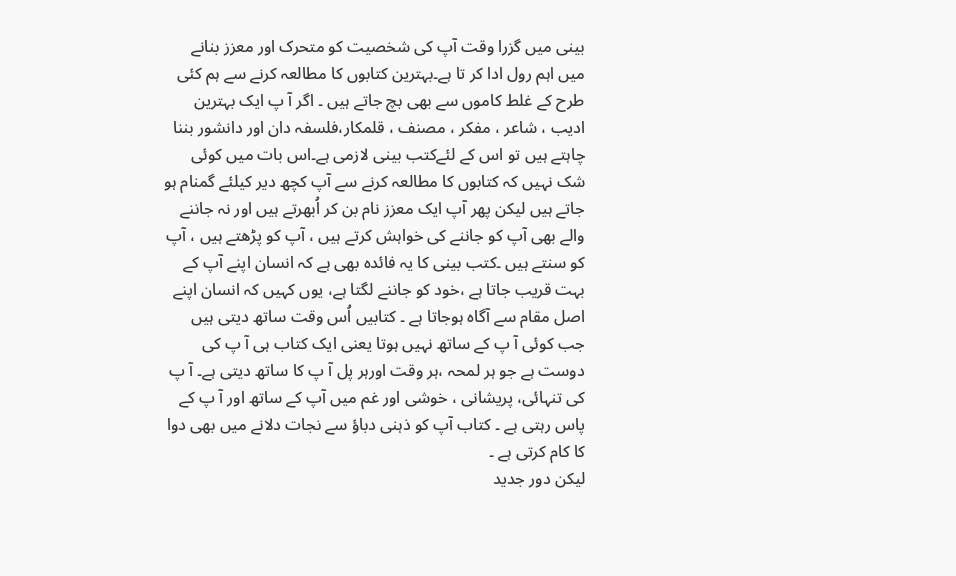بینی میں گزرا وقت آپ کی شخصیت کو متحرک اور معزز بنانے میں اہم رول ادا کر تا ہے۔بہترین کتابوں کا مطالعہ کرنے سے ہم کئی طرح کے غلط کاموں سے بھی بچ جاتے ہیں ۔ اگر آ پ ایک بہترین ادیب ، شاعر ، مفکر ، مصنف ، قلمکار،فلسفہ دان اور دانشور بننا چاہتے ہیں تو اس کے لئےکتب بینی لازمی ہے۔اس بات میں کوئی شک نہیں کہ کتابوں کا مطالعہ کرنے سے آپ کچھ دیر کیلئے گمنام ہو جاتے ہیں لیکن پھر آپ ایک معزز نام بن کر اُبھرتے ہیں اور نہ جاننے والے بھی آپ کو جاننے کی خواہش کرتے ہیں ، آپ کو پڑھتے ہیں ، آپ کو سنتے ہیں ۔کتب بینی کا یہ فائدہ بھی ہے کہ انسان اپنے آپ کے بہت قریب جاتا ہے ،خود کو جاننے لگتا ہے، یوں کہیں کہ انسان اپنے اصل مقام سے آگاہ ہوجاتا ہے ۔ کتابیں اُس وقت ساتھ دیتی ہیں جب کوئی آ پ کے ساتھ نہیں ہوتا یعنی ایک کتاب ہی آ پ کی دوست ہے جو ہر لمحہ ،ہر وقت اورہر پل آ پ کا ساتھ دیتی ہے۔ آ پ کی تنہائی، پریشانی ، خوشی اور غم میں آپ کے ساتھ اور آ پ کے پاس رہتی ہے ۔ کتاب آپ کو ذہنی دباؤ سے نجات دلانے میں بھی دوا کا کام کرتی ہے ۔
لیکن دور جدید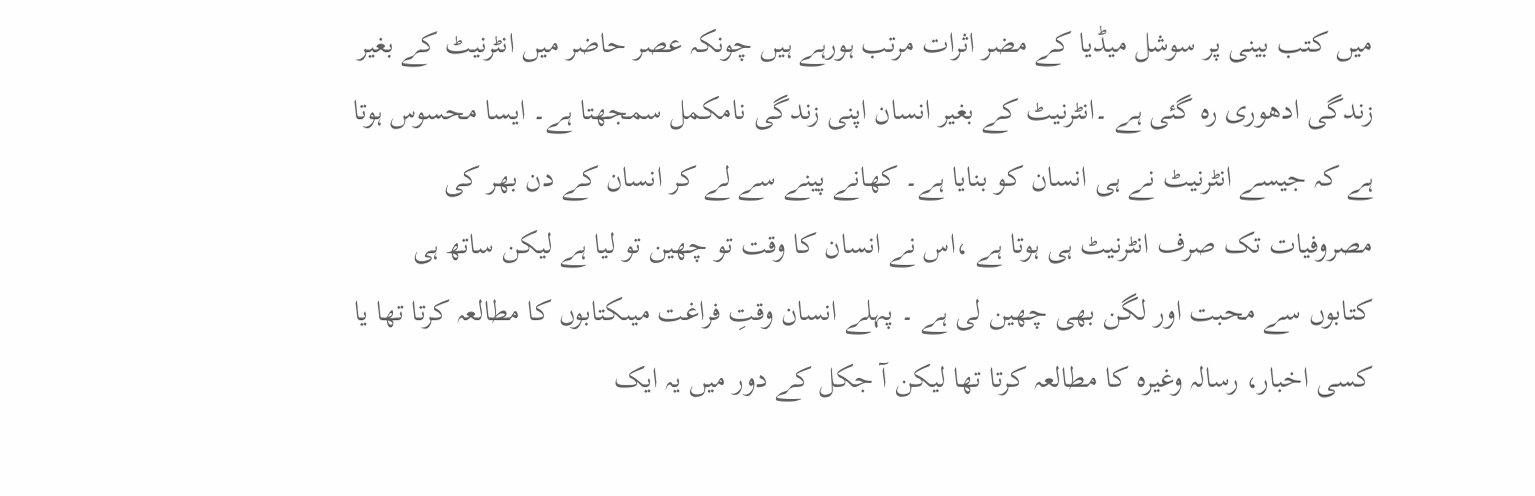میں کتب بینی پر سوشل میڈیا کے مضر اثرات مرتب ہورہے ہیں چونکہ عصر حاضر میں انٹرنیٹ کے بغیر زندگی ادھوری رہ گئی ہے ۔انٹرنیٹ کے بغیر انسان اپنی زندگی نامکمل سمجھتا ہے۔ ایسا محسوس ہوتا ہے کہ جیسے انٹرنیٹ نے ہی انسان کو بنایا ہے۔ کھانے پینے سے لے کر انسان کے دن بھر کی مصروفیات تک صرف انٹرنیٹ ہی ہوتا ہے ،اس نے انسان کا وقت تو چھین تو لیا ہے لیکن ساتھ ہی کتابوں سے محبت اور لگن بھی چھین لی ہے ۔ پہلے انسان وقتِ فراغت میںکتابوں کا مطالعہ کرتا تھا یا کسی اخبار، رسالہ وغیرہ کا مطالعہ کرتا تھا لیکن آ جکل کے دور میں یہ ایک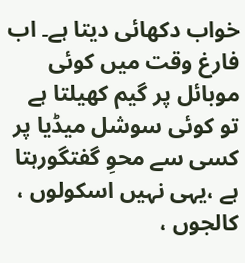خواب دکھائی دیتا ہے۔ اب فارغ وقت میں کوئی موبائل پر گیم کھیلتا ہے تو کوئی سوشل میڈیا پر کسی سے محوِ گفتگورہتا ہے ،یہی نہیں اسکولوں ، کالجوں ،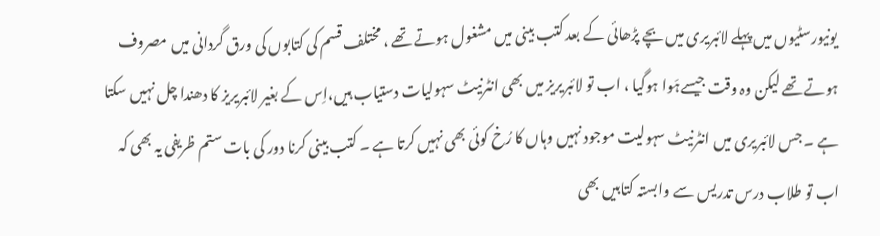یونیورسٹیوں میں پہلے لائبریری میں بچے پڑھائی کے بعد کتب بینی میں مشغول ہوتے تھے ، مختلف قسم کی کتابوں کی ورق گردانی میں مصروف ہوتے تھے لیکن وہ وقت جیسےہَوا ہوگیا ، اب تو لائبریریز میں بھی انٹرنیٹ سہولیات دستیاب ہیں،اِس کے بغیر لائبریریز کا دھندا چل نہیں سکتا ہے ۔ جس لائبریری میں انٹرنیٹ سہولیت موجود نہیں وہاں کا رُخ کوئی بھی نہیں کرتا ہے ۔ کتب بینی کرنا دور کی بات ستم ظریفی یہ بھی کہ اب تو طلاب درس تدریس سے وابستہ کتابیں بھی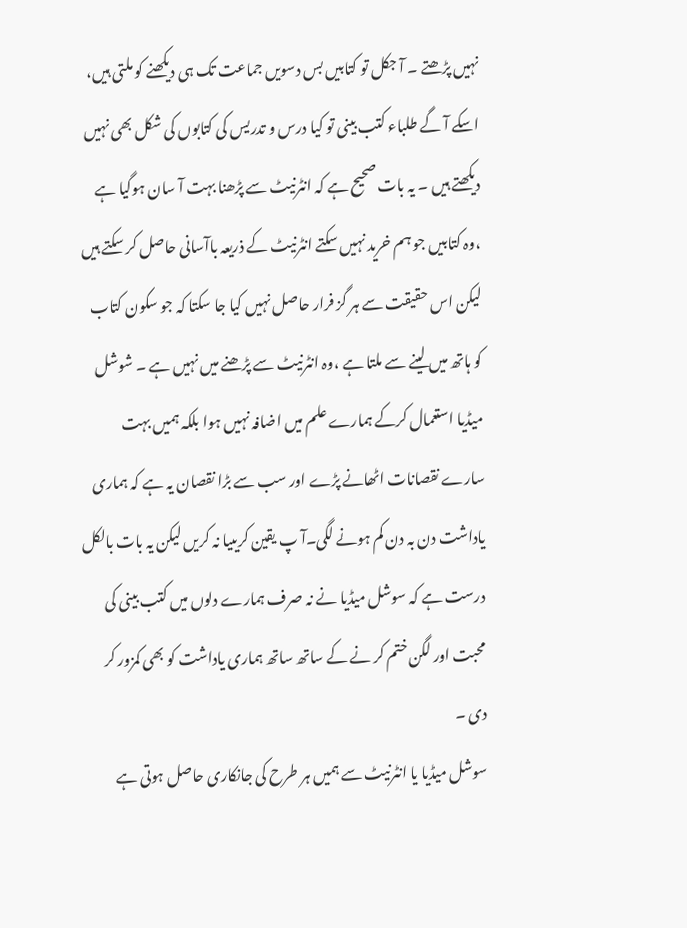نہیں پڑھتے ۔ آ جکل تو کتابیں بس دسویں جماعت تک ہی دیکھنے کو ملتی ہیں، اسکے آ گے طلباء کتب بینی تو کیا درس و تدریس کی کتابوں کی شکل بھی نہیں دیکھتے ہیں ۔ یہ بات صحیح ہے کہ انٹرنیٹ سے پڑھنا بہت آ سان ہوگیا ہے ،وہ کتابیں جو ہم خرید نہیں سکتے انٹرنیٹ کے ذریعہ باآسانی حاصل کر سکتے ہیں لیکن اس حقیقت سے ہر گز فرار حاصل نہیں کیا جا سکتا کہ جو سکون کتاب کو ہاتھ میں لینے سے ملتا ہے ،وہ انٹرنیٹ سے پڑھنے میں نہیں ہے ۔ شوشل میڈیا استعمال کرکے ہمارے علم میں اضافہ نہیں ہوا بلکہ ہمیں بہت سارے نقصانات اٹھانے پڑے اور سب سے بڑا نقصان یہ ہے کہ ہماری یاداشت دن بہ دن کم ہونے لگی۔آ پ یقین کریںیا نہ کریں لیکن یہ بات بالکل درست ہے کہ سوشل میڈیا نے نہ صرف ہمارے دلوں میں کتب بینی کی محبت اور لگن ختم کر نے کے ساتھ ساتھ ہماری یاداشت کو بھی کمزور کر دی ۔
سوشل میڈیا یا انٹرنیٹ سے ہمیں ہر طرح کی جانکاری حاصل ہوتی ہے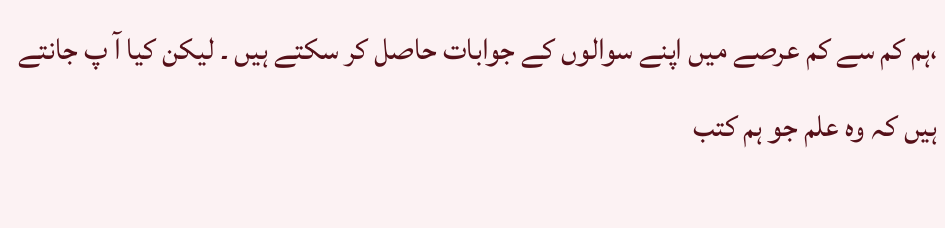،ہم کم سے کم عرصے میں اپنے سوالوں کے جوابات حاصل کر سکتے ہیں ۔ لیکن کیا آ پ جانتے ہیں کہ وہ علم جو ہم کتب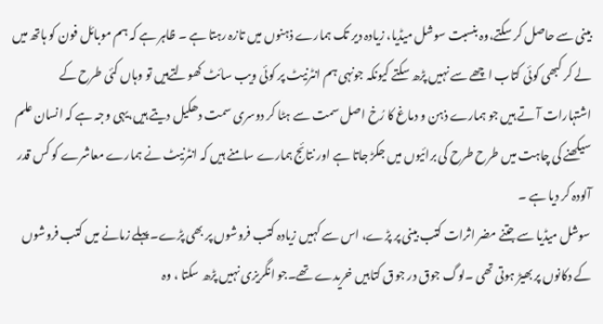بینی سے حاصل کر سکتے،وہ بنسبت سوشل میڈیا، زیادہ دیر تک ہمارے ذہنوں میں تازہ رہتا ہے ۔ ظاہر ہے کہ ہم موبائل فون کو ہاتھ میں لے کر کبھی کوئی کتاب اچھے سے نہیں پڑھ سکتے کیونکہ جونہی ہم انٹرنیٹ پر کوئی ویب سائٹ کھولتےہیں تو وہاں کئی طرح کے اشتہارات آ تے ہیں جو ہمارے ذہن و دماغ کا رُخ اصل سمت سے ہٹا کر دوسری سمت دھکیل دیتے ہیں،یہی وجہ ہے کہ انسان علم سیکھنے کی چاہت میں طرح طرح کی برائیوں میں جکڑ جاتا ہے اور نتائج ہمارے سامنے ہیں کہ انٹرنیٹ نے ہمارے معاشرے کو کس قدر آلودہ کر دیا ہے ۔
سوشل میڈیا سے جتنے مضر اثرات کتب بینی پر پڑے، اس سے کہیں زیادہ کتب فروشوں پر بھی پڑے۔ پہلے زمانے میں کتب فروشوں کے دکانوں پر بھیڑ ہوتی تھی ۔لوگ جوق در جوق کتابیں خریدے تھے۔جو انگریزی نہیں پڑھ سکتا ، وہ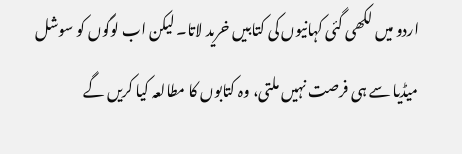اردو میں لکھی گئی کہانیوں کی کتابیں خرید لاتا۔ لیکن اب لوگوں کو سوشل میڈیا سے ہی فرصت نہیں ملتی، وہ کتابوں کا مطالعہ کیا کریں گے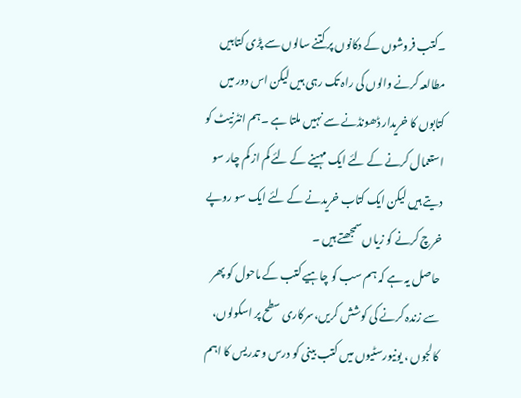۔کتب فروشوں کے دکانوں پر کتنے سالوں سے پڑی کتابیں مطالعہ کرنے والوں کی راہ تک رہی ہیں لیکن اس دور میں کتابوں کا خریدار ڈھونڈنے سے نہیں ملتا ہے ۔ہم انٹرنیٹ کو استعمال کرنے کے لئے ایک مہینے کے لئے کم از کم چار سو دیتے ہیں لیکن ایک کتاب خریدنے کے لئے ایک سو روپے خرچ کرنے کو زیاں سمجھتے ہیں ۔
حاصل یہ ہے کہ ہم سب کو چاہیے کتب کے ماحول کو پھر سے زندہ کرنے کی کوشش کریں،سرکاری سطح پر اسکولوں، کالجوں ، یونیورسٹیوں میں کتب بینی کو درس و تدریس کا اہم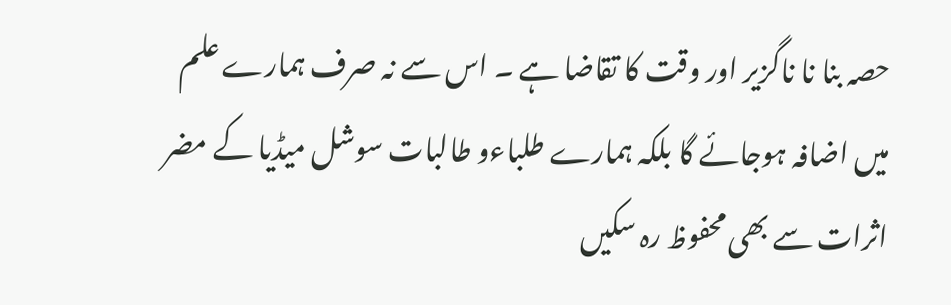حصہ بنا نا ناگزیر اور وقت کا تقاضا ہے ۔ اس سے نہ صرف ہمارے علم میں اضافہ ہوجائے گا بلکہ ہمارے طلباءو طالبات سوشل میڈیا کے مضر اثرات سے بھی محفوظ رہ سکیں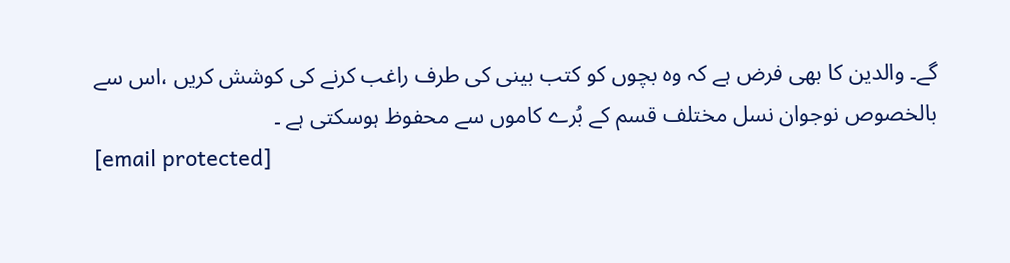گے۔ والدین کا بھی فرض ہے کہ وہ بچوں کو کتب بینی کی طرف راغب کرنے کی کوشش کریں ،اس سے بالخصوص نوجوان نسل مختلف قسم کے بُرے کاموں سے محفوظ ہوسکتی ہے ۔
[email protected]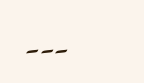۔۔۔